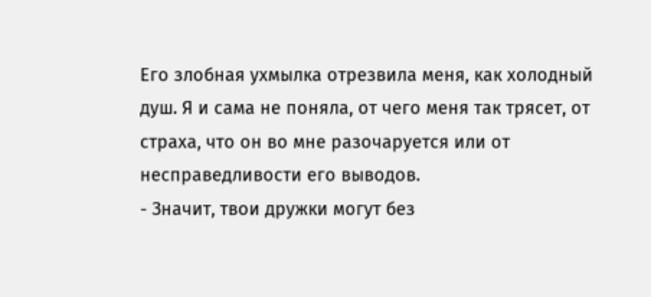Его злобная ухмылка отрезвила меня, как холодный душ. Я и сама не поняла, от чего меня так трясет, от страха, что он во мне разочаруется или от несправедливости его выводов.
- Значит, твои дружки могут без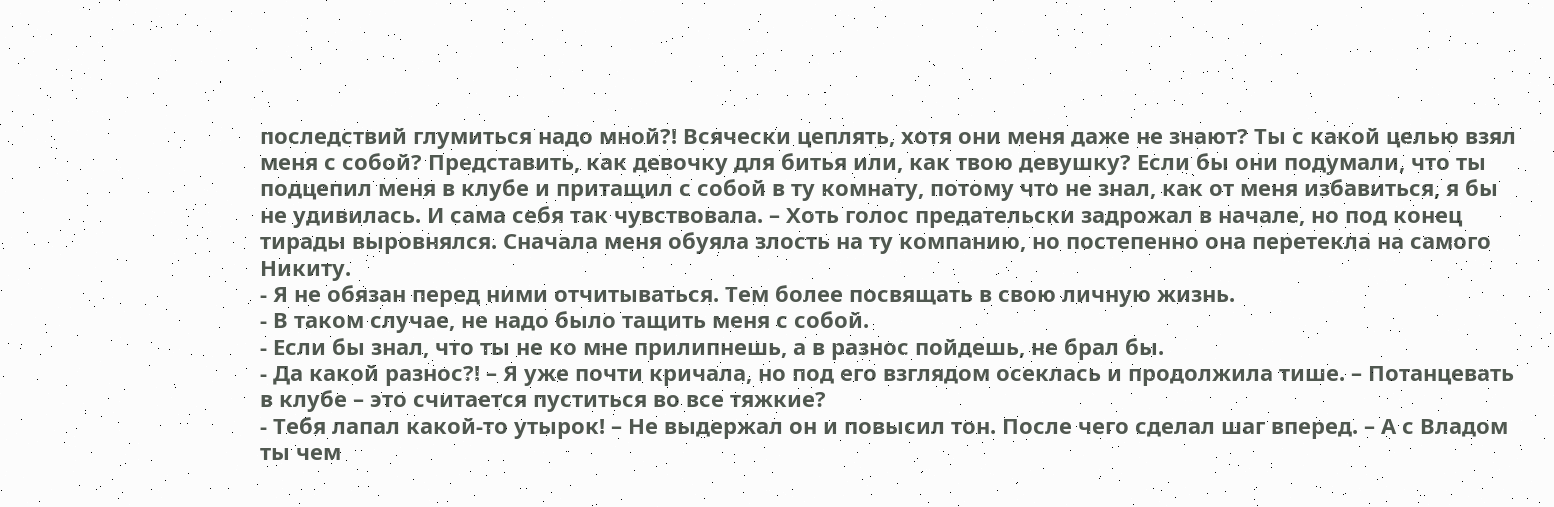последствий глумиться надо мной?! Всячески цеплять, хотя они меня даже не знают? Ты с какой целью взял меня с собой? Представить, как девочку для битья или, как твою девушку? Если бы они подумали, что ты подцепил меня в клубе и притащил с собой в ту комнату, потому что не знал, как от меня избавиться, я бы не удивилась. И сама себя так чувствовала. – Хоть голос предательски задрожал в начале, но под конец тирады выровнялся. Сначала меня обуяла злость на ту компанию, но постепенно она перетекла на самого Никиту.
- Я не обязан перед ними отчитываться. Тем более посвящать в свою личную жизнь.
- В таком случае, не надо было тащить меня с собой.
- Если бы знал, что ты не ко мне прилипнешь, а в разнос пойдешь, не брал бы.
- Да какой разнос?! – Я уже почти кричала, но под его взглядом осеклась и продолжила тише. – Потанцевать в клубе – это считается пуститься во все тяжкие?
- Тебя лапал какой-то утырок! – Не выдержал он и повысил тон. После чего сделал шаг вперед. – А с Владом ты чем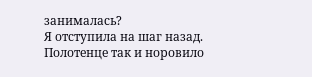занималась?
Я отступила на шаг назад. Полотенце так и норовило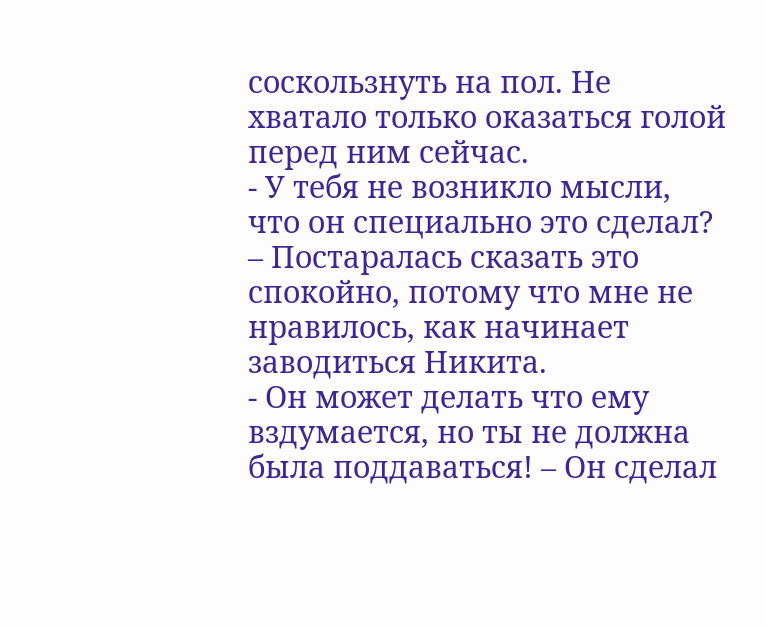соскользнуть на пол. Не хватало только оказаться голой перед ним сейчас.
- У тебя не возникло мысли, что он специально это сделал? – Постаралась сказать это спокойно, потому что мне не нравилось, как начинает заводиться Никита.
- Он может делать что ему вздумается, но ты не должна была поддаваться! – Он сделал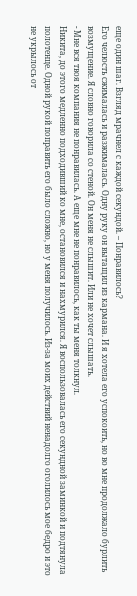еще один шаг. Взгляд мрачнел с каждой секундой. – Понравилось?
Его челюсть сжималась и разжималась. Одну руку он вытащил из кармана. И я хотела его успокоить, но во мне продолжало бурлить возмущение. Я словно говорила со стеной. Он меня не слышит. Или не хочет слышать.
- Мне вся твоя компания не понравилась. А еще мне не понравилось, как ты меня толкнул.
Никита, до этого медленно подходивший ко мне, остановился и нахмурился. Я воспользовалась его секундной заминкой и подтянула полотенце. Одной рукой поправить его было сложно, но у меня получилось. Из-за моих действий ненадолго оголилось мое бедро и это не укрылось от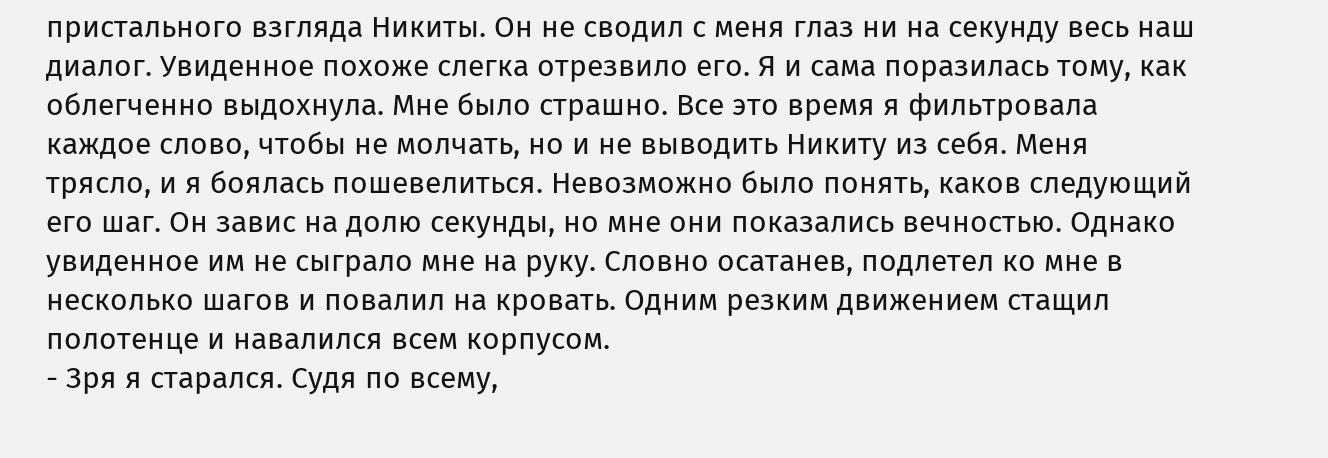пристального взгляда Никиты. Он не сводил с меня глаз ни на секунду весь наш диалог. Увиденное похоже слегка отрезвило его. Я и сама поразилась тому, как облегченно выдохнула. Мне было страшно. Все это время я фильтровала каждое слово, чтобы не молчать, но и не выводить Никиту из себя. Меня трясло, и я боялась пошевелиться. Невозможно было понять, каков следующий его шаг. Он завис на долю секунды, но мне они показались вечностью. Однако увиденное им не сыграло мне на руку. Словно осатанев, подлетел ко мне в несколько шагов и повалил на кровать. Одним резким движением стащил полотенце и навалился всем корпусом.
- Зря я старался. Судя по всему,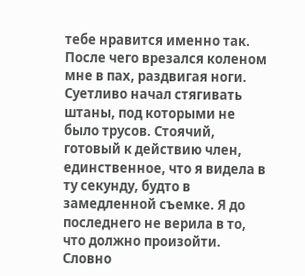тебе нравится именно так.
После чего врезался коленом мне в пах, раздвигая ноги. Суетливо начал стягивать штаны, под которыми не было трусов. Стоячий, готовый к действию член, единственное, что я видела в ту секунду, будто в замедленной съемке. Я до последнего не верила в то, что должно произойти. Словно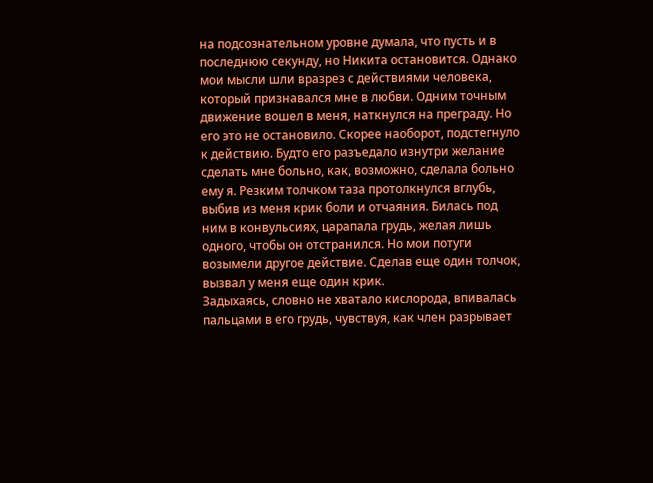на подсознательном уровне думала, что пусть и в последнюю секунду, но Никита остановится. Однако мои мысли шли вразрез с действиями человека, который признавался мне в любви. Одним точным движение вошел в меня, наткнулся на преграду. Но его это не остановило. Скорее наоборот, подстегнуло к действию. Будто его разъедало изнутри желание сделать мне больно, как, возможно, сделала больно ему я. Резким толчком таза протолкнулся вглубь, выбив из меня крик боли и отчаяния. Билась под ним в конвульсиях, царапала грудь, желая лишь одного, чтобы он отстранился. Но мои потуги возымели другое действие. Сделав еще один толчок, вызвал у меня еще один крик.
Задыхаясь, словно не хватало кислорода, впивалась пальцами в его грудь, чувствуя, как член разрывает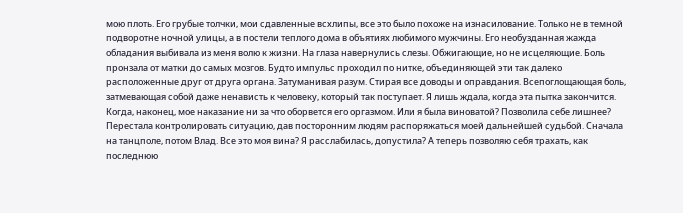мою плоть. Его грубые толчки, мои сдавленные всхлипы, все это было похоже на изнасилование. Только не в темной подворотне ночной улицы, а в постели теплого дома в объятиях любимого мужчины. Его необузданная жажда обладания выбивала из меня волю к жизни. На глаза навернулись слезы. Обжигающие, но не исцеляющие. Боль пронзала от матки до самых мозгов. Будто импульс проходил по нитке, объединяющей эти так далеко расположенные друг от друга органа. Затуманивая разум. Стирая все доводы и оправдания. Всепоглощающая боль, затмевающая собой даже ненависть к человеку, который так поступает. Я лишь ждала, когда эта пытка закончится. Когда, наконец, мое наказание ни за что оборвется его оргазмом. Или я была виноватой? Позволила себе лишнее? Перестала контролировать ситуацию, дав посторонним людям распоряжаться моей дальнейшей судьбой. Сначала на танцполе, потом Влад. Все это моя вина? Я расслабилась, допустила? А теперь позволяю себя трахать, как последнюю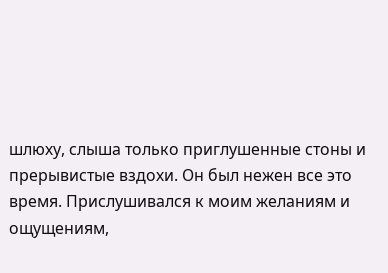шлюху, слыша только приглушенные стоны и прерывистые вздохи. Он был нежен все это время. Прислушивался к моим желаниям и ощущениям,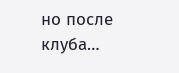но после клуба…